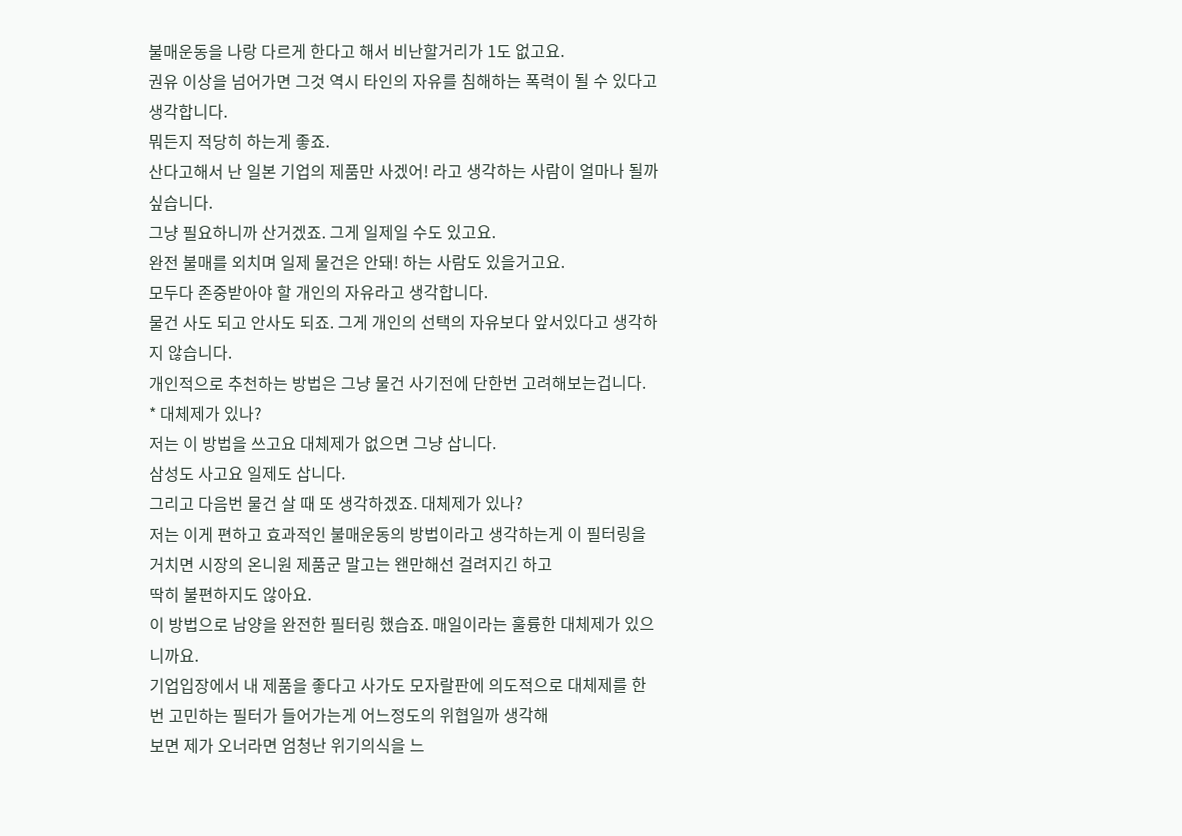불매운동을 나랑 다르게 한다고 해서 비난할거리가 1도 없고요.
권유 이상을 넘어가면 그것 역시 타인의 자유를 침해하는 폭력이 될 수 있다고 생각합니다.
뭐든지 적당히 하는게 좋죠.
산다고해서 난 일본 기업의 제품만 사겠어! 라고 생각하는 사람이 얼마나 될까 싶습니다.
그냥 필요하니까 산거겠죠. 그게 일제일 수도 있고요.
완전 불매를 외치며 일제 물건은 안돼! 하는 사람도 있을거고요.
모두다 존중받아야 할 개인의 자유라고 생각합니다.
물건 사도 되고 안사도 되죠. 그게 개인의 선택의 자유보다 앞서있다고 생각하지 않습니다.
개인적으로 추천하는 방법은 그냥 물건 사기전에 단한번 고려해보는겁니다.
* 대체제가 있나?
저는 이 방법을 쓰고요 대체제가 없으면 그냥 삽니다.
삼성도 사고요 일제도 삽니다.
그리고 다음번 물건 살 때 또 생각하겠죠. 대체제가 있나?
저는 이게 편하고 효과적인 불매운동의 방법이라고 생각하는게 이 필터링을 거치면 시장의 온니원 제품군 말고는 왠만해선 걸려지긴 하고
딱히 불편하지도 않아요.
이 방법으로 남양을 완전한 필터링 했습죠. 매일이라는 훌륭한 대체제가 있으니까요.
기업입장에서 내 제품을 좋다고 사가도 모자랄판에 의도적으로 대체제를 한번 고민하는 필터가 들어가는게 어느정도의 위협일까 생각해
보면 제가 오너라면 엄청난 위기의식을 느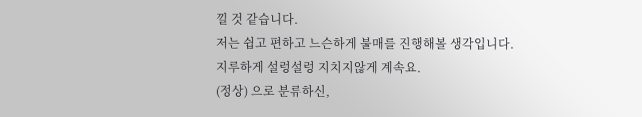낄 것 같습니다.
저는 쉽고 편하고 느슨하게 불매를 진행해볼 생각입니다.
지루하게 설렁설렁 지치지않게 계속요.
(정상) 으로 분류하신,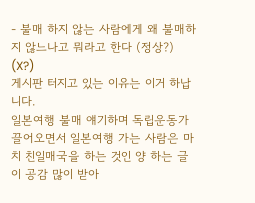- 불매 하지 않는 사람에게 왜 불매하지 않느나고 뭐라고 한다 (정상?) (X?)
게시판 터지고 있는 이유는 이거 하납니다.
일본여행 불매 얘기하며 독립운동가 끌어오면서 일본여행 가는 사람은 마치 친일매국을 하는 것인 양 하는 글이 공감 많이 받아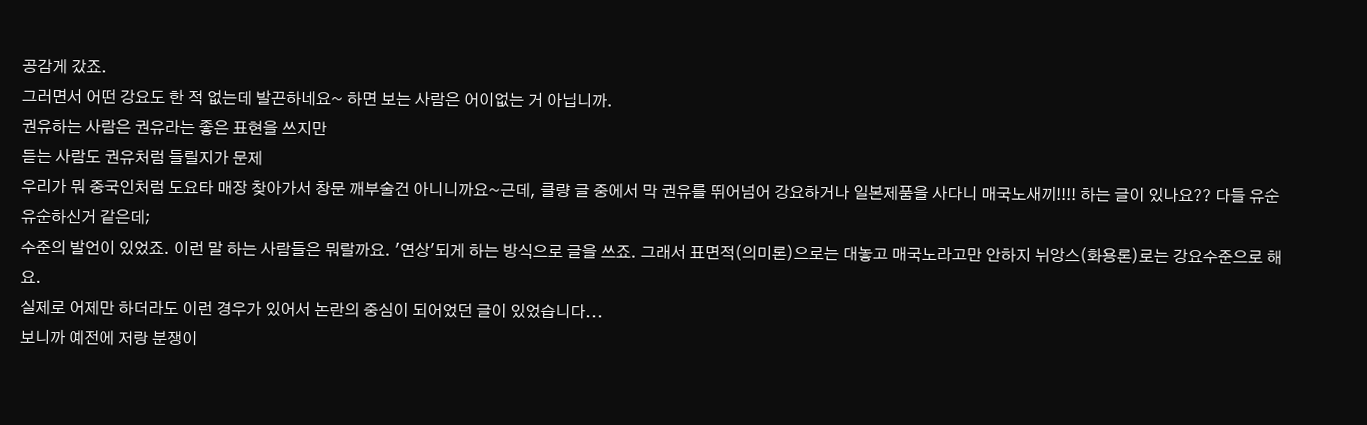공감게 갔죠.
그러면서 어떤 강요도 한 적 없는데 발끈하네요~ 하면 보는 사람은 어이없는 거 아닙니까.
권유하는 사람은 권유라는 좋은 표현을 쓰지만
듣는 사람도 권유처럼 들릴지가 문제
우리가 뭐 중국인처럼 도요타 매장 찾아가서 창문 깨부술건 아니니까요~근데, 클량 글 중에서 막 권유를 뛰어넘어 강요하거나 일본제품을 사다니 매국노새끼!!!! 하는 글이 있나요?? 다들 유순유순하신거 같은데;
수준의 발언이 있었죠. 이런 말 하는 사람들은 뭐랄까요. '연상'되게 하는 방식으로 글을 쓰죠. 그래서 표면적(의미론)으로는 대놓고 매국노라고만 안하지 뉘앙스(화용론)로는 강요수준으로 해요.
실제로 어제만 하더라도 이런 경우가 있어서 논란의 중심이 되어었던 글이 있었습니다...
보니까 예전에 저랑 분쟁이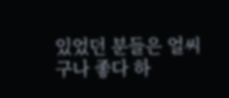있었던 분들은 얼씨구나 좋다 하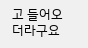고 들어오더라구요